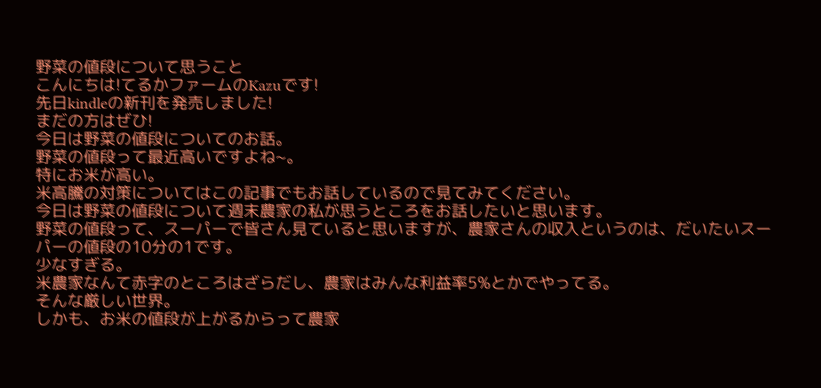野菜の値段について思うこと
こんにちは!てるかファームのKazuです!
先日kindleの新刊を発売しました!
まだの方はぜひ!
今日は野菜の値段についてのお話。
野菜の値段って最近高いですよね~。
特にお米が高い。
米高騰の対策についてはこの記事でもお話しているので見てみてください。
今日は野菜の値段について週末農家の私が思うところをお話したいと思います。
野菜の値段って、スーパーで皆さん見ていると思いますが、農家さんの収入というのは、だいたいスーパーの値段の10分の1です。
少なすぎる。
米農家なんて赤字のところはざらだし、農家はみんな利益率5%とかでやってる。
そんな厳しい世界。
しかも、お米の値段が上がるからって農家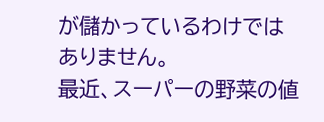が儲かっているわけではありません。
最近、スーパーの野菜の値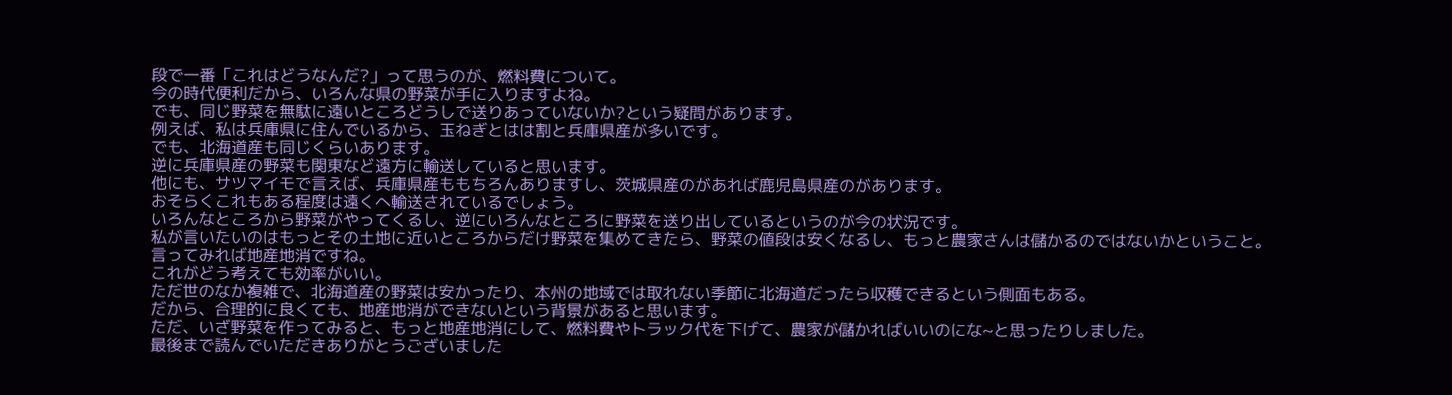段で一番「これはどうなんだ?」って思うのが、燃料費について。
今の時代便利だから、いろんな県の野菜が手に入りますよね。
でも、同じ野菜を無駄に遠いところどうしで送りあっていないか?という疑問があります。
例えば、私は兵庫県に住んでいるから、玉ねぎとはは割と兵庫県産が多いです。
でも、北海道産も同じくらいあります。
逆に兵庫県産の野菜も関東など遠方に輸送していると思います。
他にも、サツマイモで言えば、兵庫県産ももちろんありますし、茨城県産のがあれば鹿児島県産のがあります。
おそらくこれもある程度は遠くへ輸送されているでしょう。
いろんなところから野菜がやってくるし、逆にいろんなところに野菜を送り出しているというのが今の状況です。
私が言いたいのはもっとその土地に近いところからだけ野菜を集めてきたら、野菜の値段は安くなるし、もっと農家さんは儲かるのではないかということ。
言ってみれば地産地消ですね。
これがどう考えても効率がいい。
ただ世のなか複雑で、北海道産の野菜は安かったり、本州の地域では取れない季節に北海道だったら収穫できるという側面もある。
だから、合理的に良くても、地産地消ができないという背景があると思います。
ただ、いざ野菜を作ってみると、もっと地産地消にして、燃料費やトラック代を下げて、農家が儲かればいいのにな~と思ったりしました。
最後まで読んでいただきありがとうございました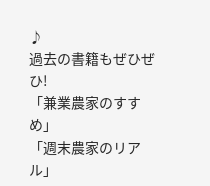♪
過去の書籍もぜひぜひ!
「兼業農家のすすめ」
「週末農家のリアル」